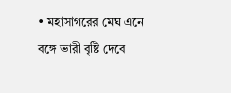• মহাসাগরের মেঘ এনে বঙ্গে ভারী বৃষ্টি দেবে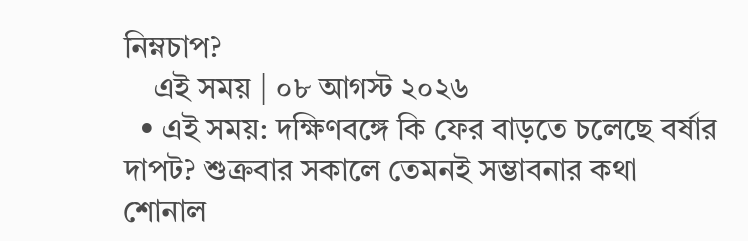নিম্নচাপ?
    এই সময় | ০৮ আগস্ট ২০২৬
  • এই সময়: দক্ষিণবঙ্গে কি ফের বাড়তে চলেছে বর্ষার দাপট? শুক্রবার সকালে তেমনই সম্ভাবনার কথা শোনাল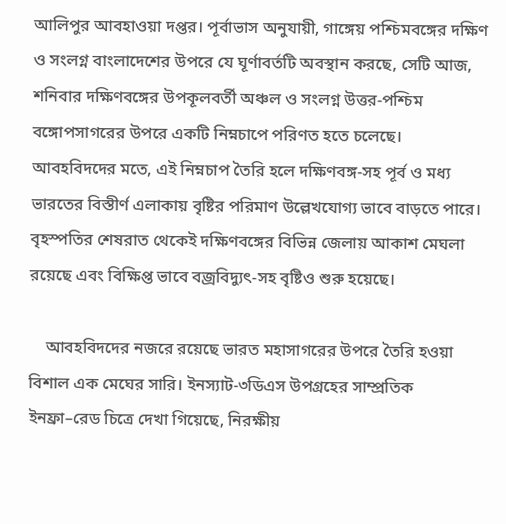আলিপুর আবহাওয়া দপ্তর। পূর্বাভাস অনুযায়ী, গাঙ্গেয় পশ্চিমবঙ্গের দক্ষিণ ও সংলগ্ন বাংলাদেশের উপরে যে ঘূর্ণাবর্তটি অবস্থান করছে, সেটি আজ, শনিবার দক্ষিণবঙ্গের উপকূলবর্তী অঞ্চল ও সংলগ্ন উত্তর-পশ্চিম বঙ্গোপসাগরের উপরে একটি নিম্নচাপে পরিণত হতে চলেছে। আবহবিদদের মতে, এই নিম্নচাপ তৈরি হলে দক্ষিণবঙ্গ-সহ পূর্ব ও মধ্য ভারতের বিস্তীর্ণ এলাকায় বৃষ্টির পরিমাণ উল্লেখযোগ্য ভাবে বাড়তে পারে। বৃহস্পতির শেষরাত থেকেই দক্ষিণবঙ্গের বিভিন্ন জেলায় আকাশ মেঘলা রয়েছে এবং বিক্ষিপ্ত ভাবে বজ্রবিদ্যুৎ-সহ বৃষ্টিও শুরু হয়েছে।

    আবহবিদদের নজরে রয়েছে ভারত মহাসাগরের উপরে তৈরি হওয়া বিশাল এক মেঘের সারি। ইনস্যাট-৩ডিএস উপগ্রহের সাম্প্রতিক ইনফ্রা–রেড চিত্রে দেখা গিয়েছে, নিরক্ষীয়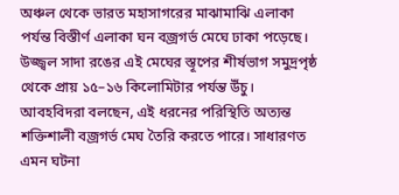অঞ্চল থেকে ভারত মহাসাগরের মাঝামাঝি এলাকা পর্যন্ত বিস্তীর্ণ এলাকা ঘন বজ্রগর্ভ মেঘে ঢাকা পড়েছে। উজ্জ্বল সাদা রঙের এই মেঘের স্তূপের শীর্ষভাগ সমুদ্রপৃষ্ঠ থেকে প্রায় ১৫–১৬ কিলোমিটার পর্যন্ত উঁচু। আবহবিদরা বলছেন, এই ধরনের পরিস্থিতি অত্যন্ত শক্তিশালী বজ্রগর্ভ মেঘ তৈরি করতে পারে। সাধারণত এমন ঘটনা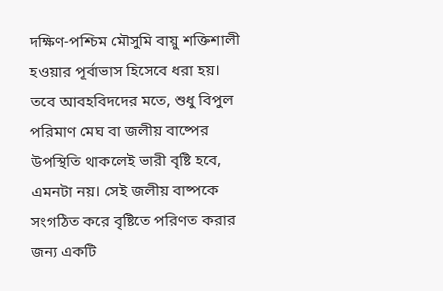দক্ষিণ-পশ্চিম মৌসুমি বায়ু শক্তিশালী হওয়ার পূর্বাভাস হিসেবে ধরা হয়। তবে আবহবিদদের মতে, শুধু বিপুল পরিমাণ মেঘ বা জলীয় বাষ্পের উপস্থিতি থাকলেই ভারী বৃষ্টি হবে, এমনটা নয়। সেই জলীয় বাষ্পকে সংগঠিত করে বৃষ্টিতে পরিণত করার জন্য একটি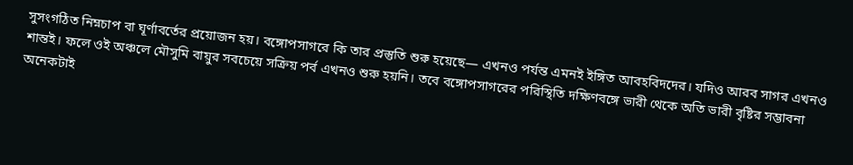সুসংগঠিত নিম্নচাপ বা ঘূর্ণাবর্তের প্রয়োজন হয়। বঙ্গোপসাগরে কি তার প্রস্তুতি শুরু হয়েছে— এখনও পর্যন্ত এমনই ইঙ্গিত আবহবিদদের। যদিও আরব সাগর এখনও শান্তই। ফলে ওই অঞ্চলে মৌসুমি বায়ুর সবচেয়ে সক্রিয় পর্ব এখনও শুরু হয়নি। তবে বঙ্গোপসাগরের পরিস্থিতি দক্ষিণবঙ্গে ভারী থেকে অতি ভারী বৃষ্টির সম্ভাবনা অনেকটাই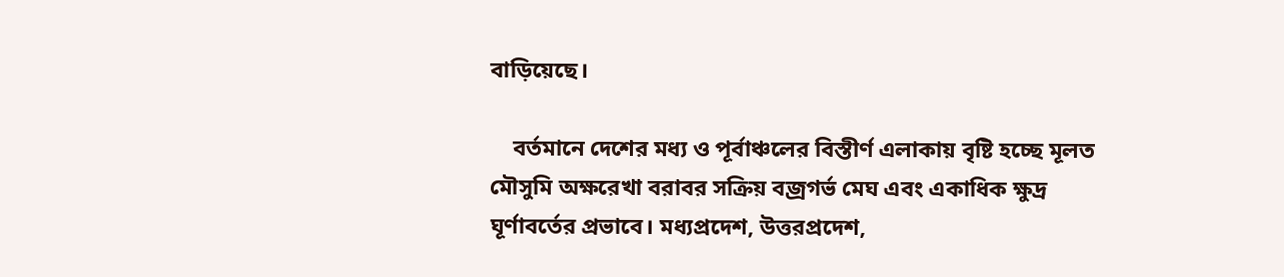বাড়িয়েছে।

    বর্তমানে দেশের মধ্য ও পূর্বাঞ্চলের বিস্তীর্ণ এলাকায় বৃষ্টি হচ্ছে মূলত মৌসুমি অক্ষরেখা বরাবর সক্রিয় বজ্রগর্ভ মেঘ এবং একাধিক ক্ষুদ্র ঘূর্ণাবর্তের প্রভাবে। মধ্যপ্রদেশ, উত্তরপ্রদেশ,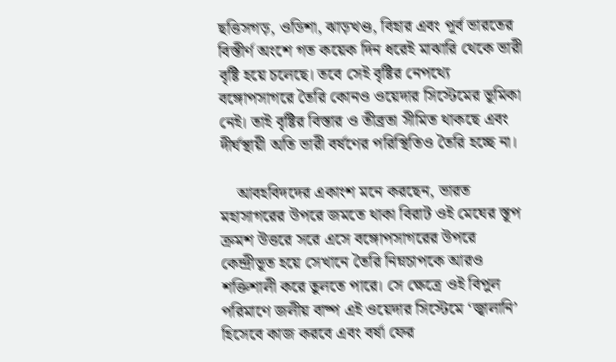ছত্তিসগড়, ওডিশা, ঝাড়খণ্ড, বিহার এবং পূর্ব ভারতের বিস্তীর্ণ অংশে গত কয়েক দিন ধরেই মাঝারি থেকে ভারী বৃষ্টি হয়ে চলেছে। তবে সেই বৃষ্টির নেপথ্যে বঙ্গোপসাগরে তৈরি কোনও ওয়েদার সিস্টেমের ভূমিকা নেই। তাই বৃষ্টির বিস্তার ও তীব্রতা সীমিত থাকছে এবং দীর্ঘস্থায়ী অতি ভারী বর্ষণের পরিস্থিতিও তৈরি হচ্ছে না।

    আবহবিদদের একাংশ মনে করছেন, ভারত মহাসাগরের উপরে জমতে থাকা বিরাট ওই মেঘের স্তূপ ক্রমশ উত্তরে সরে এসে বঙ্গোপসাগরের উপরে কেন্দ্রীভূত হয়ে সেখানে তৈরি নিম্নচাপকে আরও শক্তিশালী করে তুলতে পারে। সে ক্ষেত্রে ওই বিপুল পরিমাণে জলীয় বাষ্প এই ওয়েদার সিস্টেমে ‘জ্বালানি’ হিসেবে কাজ করবে এবং বর্ষা ফের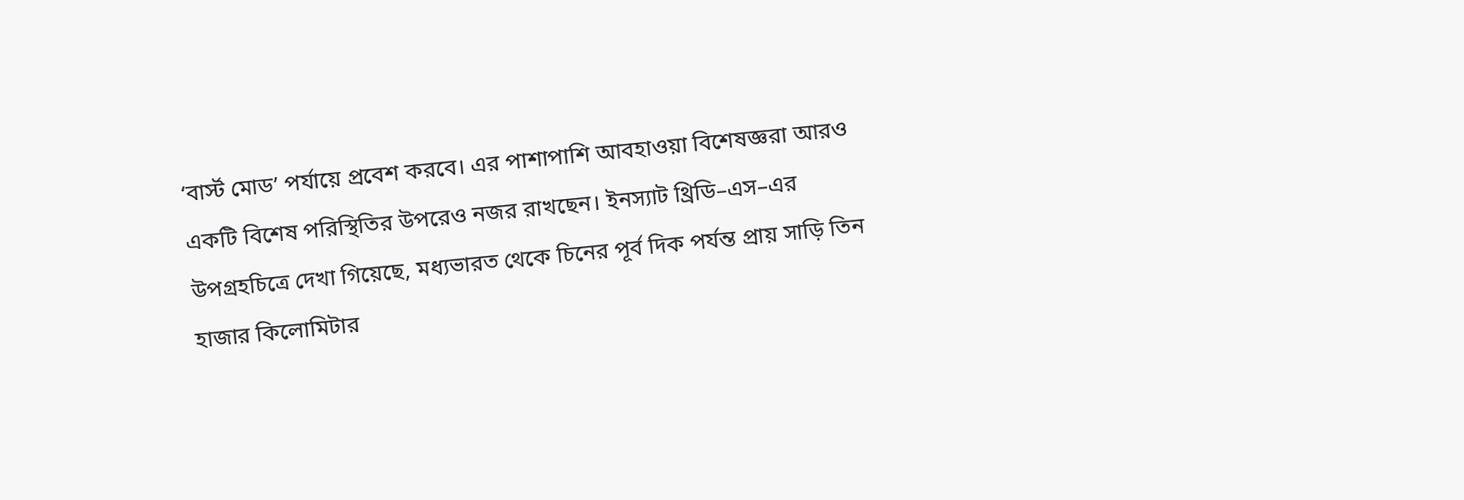‘বার্স্ট মোড’ পর্যায়ে প্রবেশ করবে। এর পাশাপাশি আবহাওয়া বিশেষজ্ঞরা আরও একটি বিশেষ পরিস্থিতির উপরেও নজর রাখছেন। ইনস্যাট থ্রিডি–এস–এর উপগ্রহচিত্রে দেখা গিয়েছে, মধ্যভারত থেকে চিনের পূর্ব দিক পর্যন্ত প্রায় সাড়ি তিন হাজার কিলোমিটার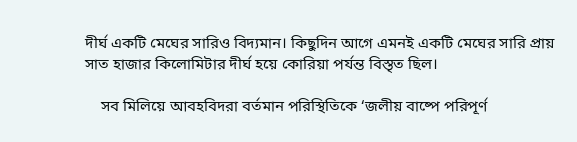দীর্ঘ একটি মেঘের সারিও বিদ্যমান। কিছুদিন আগে এমনই একটি মেঘের সারি প্রায় সাত হাজার কিলোমিটার দীর্ঘ হয়ে কোরিয়া পর্যন্ত বিস্তৃত ছিল।

    সব মিলিয়ে আবহবিদরা বর্তমান পরিস্থিতিকে ‘জলীয় বাষ্পে পরিপূর্ণ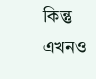কিন্তু এখনও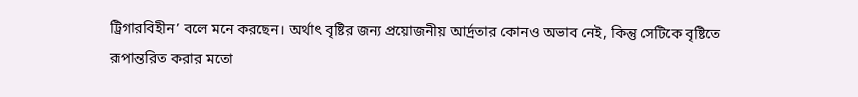ট্রিগারবিহীন’ বলে মনে করছেন। অর্থাৎ বৃষ্টির জন্য প্রয়োজনীয় আর্দ্রতার কোনও অভাব নেই, কিন্তু সেটিকে বৃষ্টিতে রূপান্তরিত করার মতো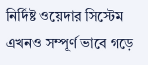নির্দিষ্ট ওয়েদার সিস্টেম এখনও সম্পূর্ণ ভাবে গড়ে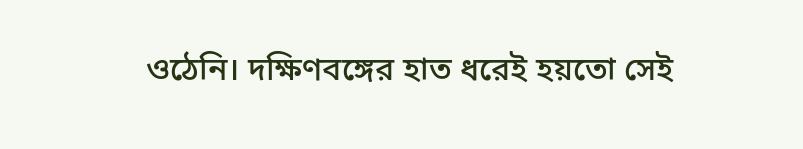ওঠেনি। দক্ষিণবঙ্গের হাত ধরেই হয়তো সেই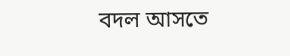বদল আসতে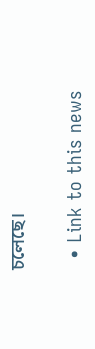চলেছে।

  • Link to this news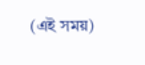(এই সময়)